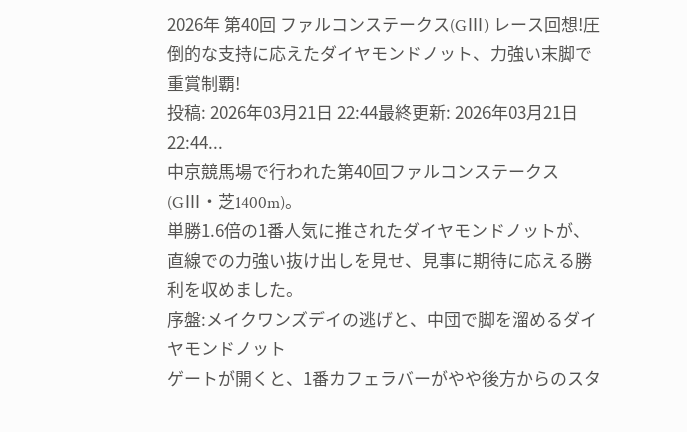2026年 第40回 ファルコンステークス(GⅢ) レース回想!圧倒的な支持に応えたダイヤモンドノット、力強い末脚で重賞制覇!
投稿: 2026年03月21日 22:44最終更新: 2026年03月21日 22:44...
中京競馬場で行われた第40回ファルコンステークス(GⅢ・芝1400m)。
単勝1.6倍の1番人気に推されたダイヤモンドノットが、直線での力強い抜け出しを見せ、見事に期待に応える勝利を収めました。
序盤:メイクワンズデイの逃げと、中団で脚を溜めるダイヤモンドノット
ゲートが開くと、1番カフェラバーがやや後方からのスタ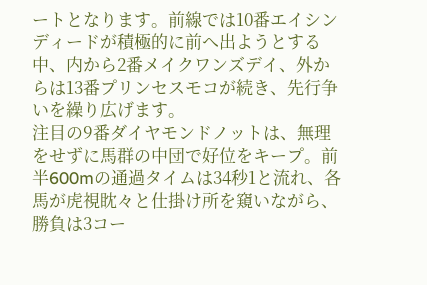ートとなります。前線では10番エイシンディードが積極的に前へ出ようとする中、内から2番メイクワンズデイ、外からは13番プリンセスモコが続き、先行争いを繰り広げます。
注目の9番ダイヤモンドノットは、無理をせずに馬群の中団で好位をキープ。前半600mの通過タイムは34秒1と流れ、各馬が虎視眈々と仕掛け所を窺いながら、勝負は3コー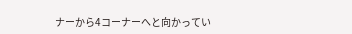ナーから4コーナーへと向かってい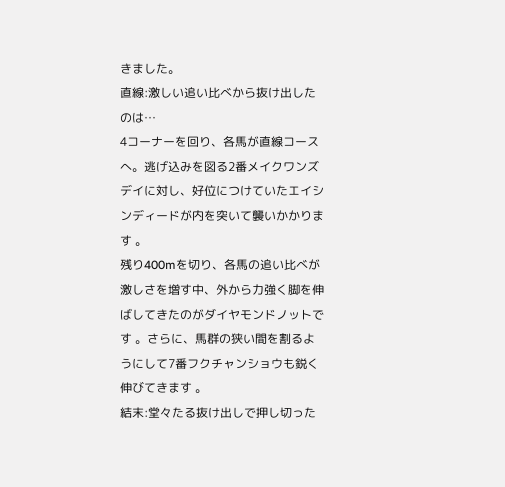きました。
直線:激しい追い比べから抜け出したのは…
4コーナーを回り、各馬が直線コースへ。逃げ込みを図る2番メイクワンズデイに対し、好位につけていたエイシンディードが内を突いて襲いかかります 。
残り400mを切り、各馬の追い比べが激しさを増す中、外から力強く脚を伸ばしてきたのがダイヤモンドノットです 。さらに、馬群の狭い間を割るようにして7番フクチャンショウも鋭く伸びてきます 。
結末:堂々たる抜け出しで押し切った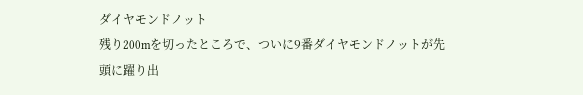ダイヤモンドノット
残り200mを切ったところで、ついに9番ダイヤモンドノットが先頭に躍り出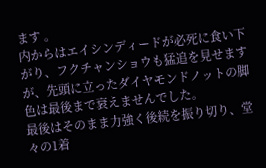ます 。
内からはエイシンディードが必死に食い下がり、フクチャンショウも猛追を見せますが、先頭に立ったダイヤモンドノットの脚色は最後まで衰えませんでした。
最後はそのまま力強く後続を振り切り、堂々の1着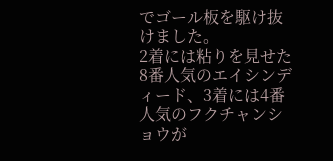でゴール板を駆け抜けました。
2着には粘りを見せた8番人気のエイシンディード、3着には4番人気のフクチャンショウが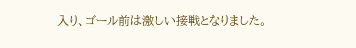入り、ゴール前は激しい接戦となりました。